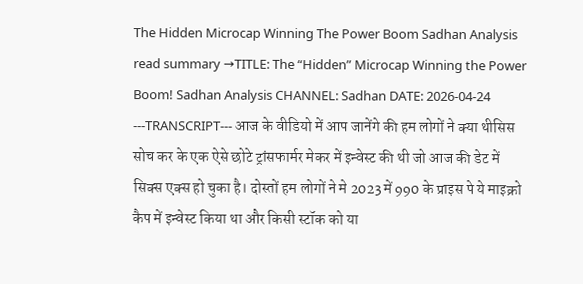The Hidden Microcap Winning The Power Boom Sadhan Analysis
read summary →TITLE: The “Hidden” Microcap Winning the Power Boom! Sadhan Analysis CHANNEL: Sadhan DATE: 2026-04-24 ---TRANSCRIPT--- आज के वीडियो में आप जानेंगे की हम लोगों ने क्या थीसिस सोच कर के एक ऐसे छोटे ट्रांसफार्मर मेकर में इन्वेस्ट की थी जो आज की डेट में सिक्स एक्स हो चुका है। दोस्तों हम लोगों ने मे 2023 में 990 के प्राइस पे ये माइक्रो कैप में इन्वेस्ट किया था और किसी स्टॉक को या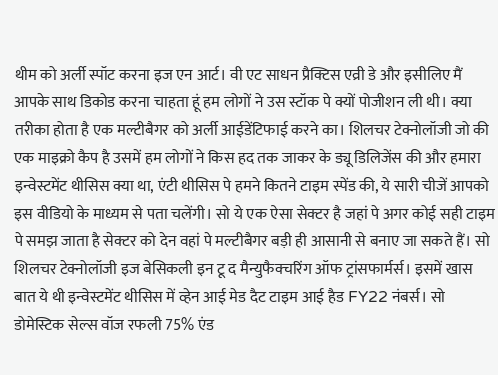थीम को अर्ली स्पॉट करना इज एन आर्ट। वी एट साधन प्रैक्टिस एव्री डे और इसीलिए मैं आपके साथ डिकोड करना चाहता हूं हम लोगों ने उस स्टॉक पे क्यों पोजीशन ली थी। क्या तरीका होता है एक मल्टीबैगर को अर्ली आईडेंटिफाई करने का। शिलचर टेक्नोलॉजी जो की एक माइक्रो कैप है उसमें हम लोगों ने किस हद तक जाकर के ड्यू डिलिजेंस की और हमारा इन्वेस्टमेंट थीसिस क्या था, एंटी थीसिस पे हमने कितने टाइम स्पेंड की, ये सारी चीजें आपको इस वीडियो के माध्यम से पता चलेंगी। सो ये एक ऐसा सेक्टर है जहां पे अगर कोई सही टाइम पे समझ जाता है सेक्टर को देन वहां पे मल्टीबैगर बड़ी ही आसानी से बनाए जा सकते हैं। सो शिलचर टेक्नोलॉजी इज बेसिकली इन टू द मैन्युफैक्चरिंग ऑफ ट्रांसफार्मर्स। इसमें खास बात ये थी इन्वेस्टमेंट थीसिस में व्हेन आई मेड दैट टाइम आई हैड FY22 नंबर्स। सो डोमेस्टिक सेल्स वॉज रफली 75% एंड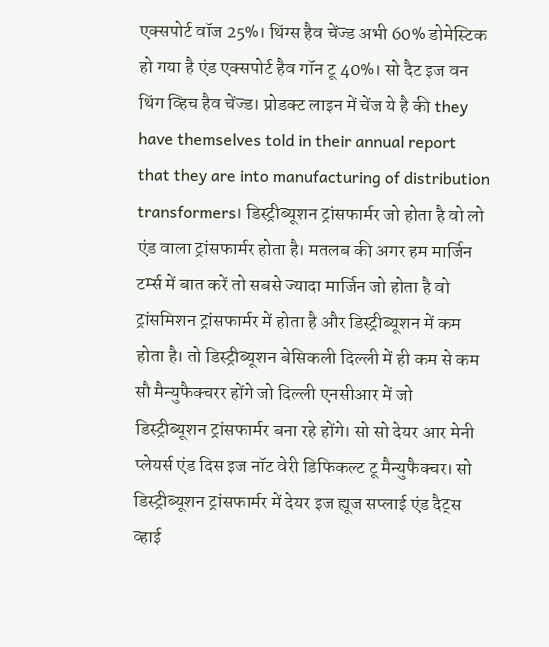एक्सपोर्ट वॉज 25%। थिंग्स हैव चेंज्ड अभी 60% डोमेस्टिक हो गया है एंड एक्सपोर्ट हैव गॉन टू 40%। सो दैट इज वन थिंग व्हिच हैव चेंज्ड। प्रोडक्ट लाइन में चेंज ये है की they have themselves told in their annual report that they are into manufacturing of distribution transformers। डिस्ट्रीब्यूशन ट्रांसफार्मर जो होता है वो लो एंड वाला ट्रांसफार्मर होता है। मतलब की अगर हम मार्जिन टर्म्स में बात करें तो सबसे ज्यादा मार्जिन जो होता है वो ट्रांसमिशन ट्रांसफार्मर में होता है और डिस्ट्रीब्यूशन में कम होता है। तो डिस्ट्रीब्यूशन बेसिकली दिल्ली में ही कम से कम सौ मैन्युफैक्चरर होंगे जो दिल्ली एनसीआर में जो डिस्ट्रीब्यूशन ट्रांसफार्मर बना रहे होंगे। सो सो देयर आर मेनी प्लेयर्स एंड दिस इज नॉट वेरी डिफिकल्ट टू मैन्युफैक्चर। सो डिस्ट्रीब्यूशन ट्रांसफार्मर में देयर इज ह्यूज सप्लाई एंड दैट्स व्हाई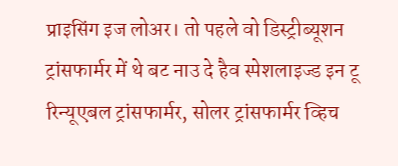प्राइसिंग इज लोअर। तो पहले वो डिस्ट्रीब्यूशन ट्रांसफार्मर में थे बट नाउ दे हैव स्पेशलाइज्ड इन टू रिन्यूएबल ट्रांसफार्मर, सोलर ट्रांसफार्मर व्हिच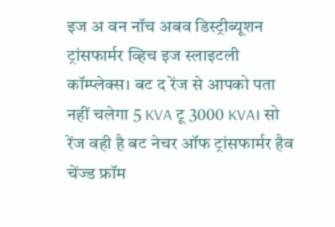इज अ वन नॉच अबव डिस्ट्रीब्यूशन ट्रांसफार्मर व्हिच इज स्लाइटली कॉम्प्लेक्स। बट द रेंज से आपको पता नहीं चलेगा 5 KVA टू 3000 KVA। सो रेंज वही है बट नेचर ऑफ ट्रांसफार्मर हैव चेंज्ड फ्रॉम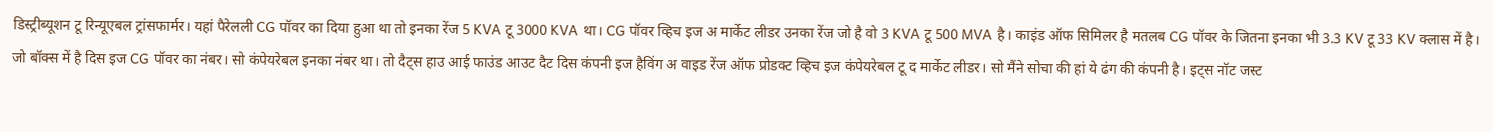डिस्ट्रीब्यूशन टू रिन्यूएबल ट्रांसफार्मर। यहां पैरेलली CG पॉवर का दिया हुआ था तो इनका रेंज 5 KVA टू 3000 KVA था। CG पॉवर व्हिच इज अ मार्केट लीडर उनका रेंज जो है वो 3 KVA टू 500 MVA है। काइंड ऑफ सिमिलर है मतलब CG पॉवर के जितना इनका भी 3.3 KV टू 33 KV क्लास में है। जो बॉक्स में है दिस इज CG पॉवर का नंबर। सो कंपेयरेबल इनका नंबर था। तो दैट्स हाउ आई फाउंड आउट दैट दिस कंपनी इज हैविंग अ वाइड रेंज ऑफ प्रोडक्ट व्हिच इज कंपेयरेबल टू द मार्केट लीडर। सो मैंने सोचा की हां ये ढंग की कंपनी है। इट्स नॉट जस्ट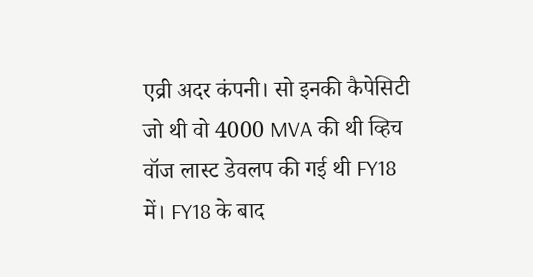एव्री अदर कंपनी। सो इनकी कैपेसिटी जो थी वो 4000 MVA की थी व्हिच वॉज लास्ट डेवलप की गई थी FY18 में। FY18 के बाद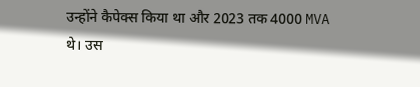उन्होंने कैपेक्स किया था और 2023 तक 4000 MVA थे। उस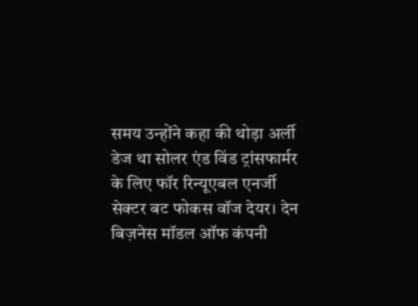समय उन्होंने कहा की थोड़ा अर्ली डेज था सोलर एंड विंड ट्रांसफार्मर के लिए फॉर रिन्यूएबल एनर्जी सेक्टर बट फोकस वॉज देयर। देन बिज़नेस मॉडल ऑफ कंपनी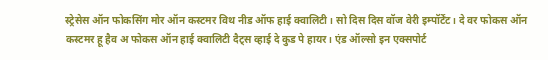स्ट्रेसेस ऑन फोकसिंग मोर ऑन कस्टमर विथ नीड ऑफ हाई क्वालिटी। सो दिस दिस वॉज वेरी इम्पॉर्टेंट। दे वर फोकस ऑन कस्टमर हू हैव अ फोकस ऑन हाई क्वालिटी दैट्स व्हाई दे कुड पे हायर। एंड ऑल्सो इन एक्सपोर्ट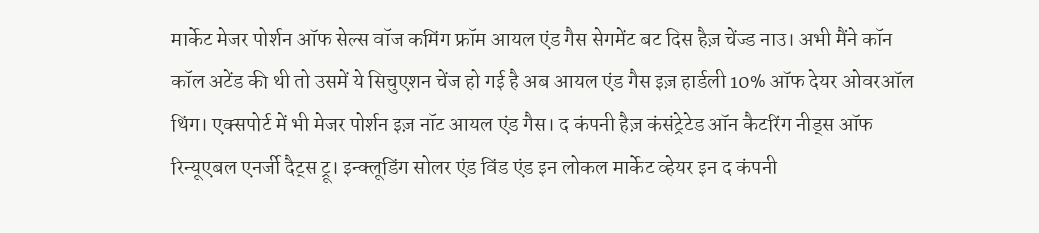मार्केट मेजर पोर्शन ऑफ सेल्स वॉज कमिंग फ्रॉम आयल एंड गैस सेगमेंट बट दिस हैज़ चेंज्ड नाउ। अभी मैंने कॉन कॉल अटेंड की थी तो उसमें ये सिचुएशन चेंज हो गई है अब आयल एंड गैस इज़ हार्डली 10% ऑफ देयर ओवरऑल थिंग। एक्सपोर्ट में भी मेजर पोर्शन इज़ नॉट आयल एंड गैस। द कंपनी हैज़ कंसंट्रेटेड ऑन कैटरिंग नीड्स ऑफ रिन्यूएबल एनर्जी दैट्स ट्रू। इन्क्लूडिंग सोलर एंड विंड एंड इन लोकल मार्केट व्हेयर इन द कंपनी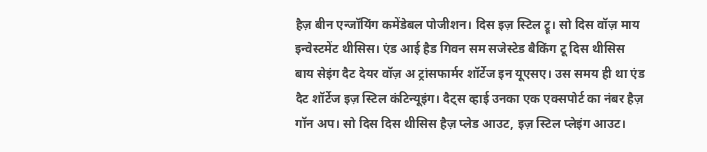हैज़ बीन एन्जॉयिंग कमेंडेबल पोजीशन। दिस इज़ स्टिल ट्रू। सो दिस वॉज़ माय इन्वेस्टमेंट थीसिस। एंड आई हैड गिवन सम सजेस्टेड बैकिंग टू दिस थीसिस बाय सेइंग दैट देयर वॉज़ अ ट्रांसफार्मर शॉर्टेज इन यूएसए। उस समय ही था एंड दैट शॉर्टेज इज़ स्टिल कंटिन्यूइंग। दैट्स व्हाई उनका एक एक्सपोर्ट का नंबर हैज़ गॉन अप। सो दिस दिस थीसिस हैज़ प्लेड आउट, इज़ स्टिल प्लेइंग आउट।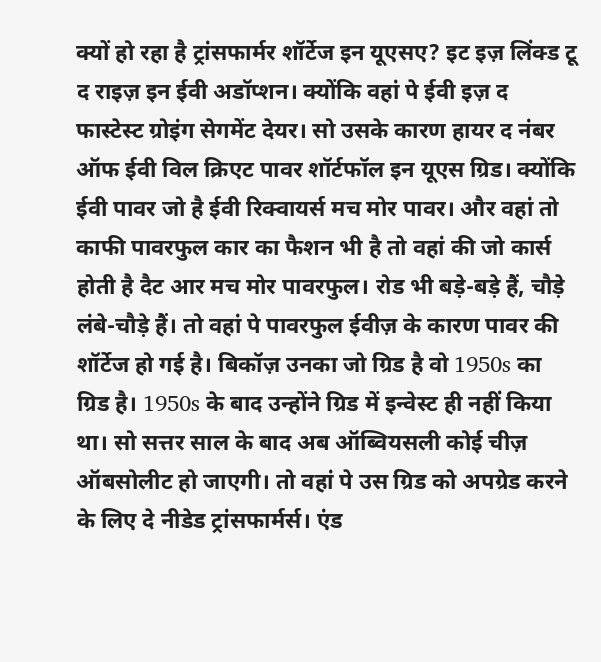क्यों हो रहा है ट्रांसफार्मर शॉर्टेज इन यूएसए? इट इज़ लिंक्ड टू द राइज़ इन ईवी अडॉप्शन। क्योंकि वहां पे ईवी इज़ द फास्टेस्ट ग्रोइंग सेगमेंट देयर। सो उसके कारण हायर द नंबर ऑफ ईवी विल क्रिएट पावर शॉर्टफॉल इन यूएस ग्रिड। क्योंकि ईवी पावर जो है ईवी रिक्वायर्स मच मोर पावर। और वहां तो काफी पावरफुल कार का फैशन भी है तो वहां की जो कार्स होती है दैट आर मच मोर पावरफुल। रोड भी बड़े-बड़े हैं, चौड़े लंबे-चौड़े हैं। तो वहां पे पावरफुल ईवीज़ के कारण पावर की शॉर्टेज हो गई है। बिकॉज़ उनका जो ग्रिड है वो 1950s का ग्रिड है। 1950s के बाद उन्होंने ग्रिड में इन्वेस्ट ही नहीं किया था। सो सत्तर साल के बाद अब ऑब्वियसली कोई चीज़ ऑबसोलीट हो जाएगी। तो वहां पे उस ग्रिड को अपग्रेड करने के लिए दे नीडेड ट्रांसफार्मर्स। एंड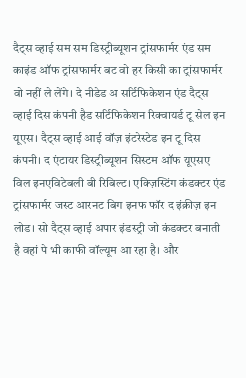दैट्स व्हाई सम सम डिस्ट्रीब्यूशन ट्रांसफार्मर एंड सम काइंड ऑफ ट्रांसफार्मर बट वो हर किसी का ट्रांसफार्मर वो नहीं ले लेंगे। दे नीडेड अ सर्टिफिकेशन एंड दैट्स व्हाई दिस कंपनी हैड सर्टिफिकेशन रिक्वायर्ड टू सेल इन यूएस। दैट्स व्हाई आई वॉज़ इंटरेस्टेड इन टू दिस कंपनी। द एंटायर डिस्ट्रीब्यूशन सिस्टम ऑफ यूएसए विल इनएविटेबली बी रिबिल्ट। एक्ज़िस्टिंग कंडक्टर एंड ट्रांसफार्मर जस्ट आरनट बिग इनफ फॉर द इंक्रीज़ इन लोड। सो दैट्स व्हाई अपार इंडस्ट्री जो कंडक्टर बनाती है वहां पे भी काफी वॉल्यूम आ रहा है। और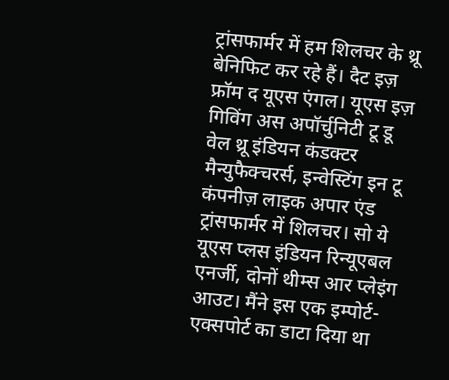ट्रांसफार्मर में हम शिलचर के थ्रू बेनिफिट कर रहे हैं। दैट इज़ फ्रॉम द यूएस एंगल। यूएस इज़ गिविंग अस अपॉर्चुनिटी टू डू वेल थ्रू इंडियन कंडक्टर मैन्युफैक्चरर्स, इन्वेस्टिंग इन टू कंपनीज़ लाइक अपार एंड ट्रांसफार्मर में शिलचर। सो ये यूएस प्लस इंडियन रिन्यूएबल एनर्जी, दोनों थीम्स आर प्लेइंग आउट। मैंने इस एक इम्पोर्ट-एक्सपोर्ट का डाटा दिया था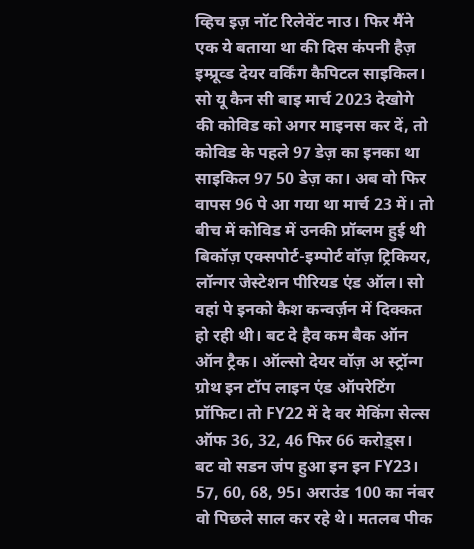व्हिच इज़ नॉट रिलेवेंट नाउ। फिर मैंने एक ये बताया था की दिस कंपनी हैज़ इम्प्रूव्ड देयर वर्किंग कैपिटल साइकिल। सो यू कैन सी बाइ मार्च 2023 देखोगे की कोविड को अगर माइनस कर दें, तो कोविड के पहले 97 डेज़ का इनका था साइकिल 97 50 डेज़ का। अब वो फिर वापस 96 पे आ गया था मार्च 23 में। तो बीच में कोविड में उनकी प्रॉब्लम हुई थी बिकॉज़ एक्सपोर्ट-इम्पोर्ट वॉज़ ट्रिकियर, लॉन्गर जेस्टेशन पीरियड एंड ऑल। सो वहां पे इनको कैश कन्वर्ज़न में दिक्कत हो रही थी। बट दे हैव कम बैक ऑन ऑन ट्रैक। ऑल्सो देयर वॉज़ अ स्ट्रॉन्ग ग्रोथ इन टॉप लाइन एंड ऑपरेटिंग प्रॉफिट। तो FY22 में दे वर मेकिंग सेल्स ऑफ 36, 32, 46 फिर 66 करोड़्स। बट वो सडन जंप हुआ इन इन FY23। 57, 60, 68, 95। अराउंड 100 का नंबर वो पिछले साल कर रहे थे। मतलब पीक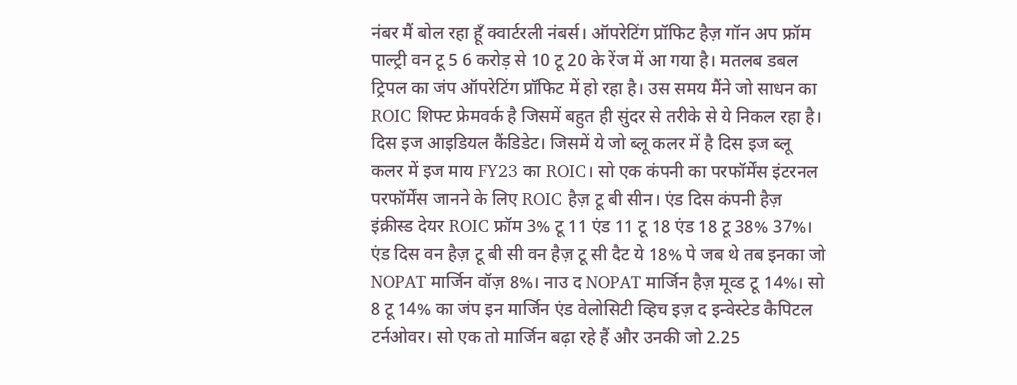नंबर मैं बोल रहा हूँ क्वार्टरली नंबर्स। ऑपरेटिंग प्रॉफिट हैज़ गॉन अप फ्रॉम पाल्ट्री वन टू 5 6 करोड़ से 10 टू 20 के रेंज में आ गया है। मतलब डबल ट्रिपल का जंप ऑपरेटिंग प्रॉफिट में हो रहा है। उस समय मैंने जो साधन का ROIC शिफ्ट फ्रेमवर्क है जिसमें बहुत ही सुंदर से तरीके से ये निकल रहा है। दिस इज आइडियल कैंडिडेट। जिसमें ये जो ब्लू कलर में है दिस इज ब्लू कलर में इज माय FY23 का ROIC। सो एक कंपनी का परफॉर्मेंस इंटरनल परफॉर्मेंस जानने के लिए ROIC हैज़ टू बी सीन। एंड दिस कंपनी हैज़ इंक्रीस्ड देयर ROIC फ्रॉम 3% टू 11 एंड 11 टू 18 एंड 18 टू 38% 37%। एंड दिस वन हैज़ टू बी सी वन हैज़ टू सी दैट ये 18% पे जब थे तब इनका जो NOPAT मार्जिन वॉज़ 8%। नाउ द NOPAT मार्जिन हैज़ मूव्ड टू 14%। सो 8 टू 14% का जंप इन मार्जिन एंड वेलोसिटी व्हिच इज़ द इन्वेस्टेड कैपिटल टर्नओवर। सो एक तो मार्जिन बढ़ा रहे हैं और उनकी जो 2.25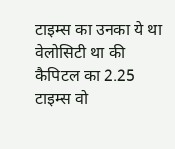टाइम्स का उनका ये था वेलोसिटी था की कैपिटल का 2.25 टाइम्स वो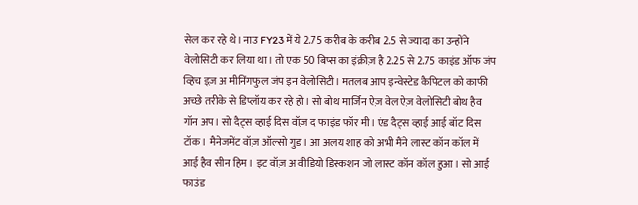सेल कर रहे थे। नाउ FY23 में ये 2.75 करीब के करीब 2.5 से ज्यादा का उन्होंने वेलोसिटी कर लिया था। तो एक 50 बिप्स का इंक्रीज़ है 2.25 से 2.75 काइंड ऑफ जंप व्हिच इज़ अ मीनिंगफुल जंप इन वेलोसिटी। मतलब आप इन्वेस्टेड कैपिटल को काफी अच्छे तरीके से डिप्लॉय कर रहे हो। सो बोथ मार्जिन ऐज़ वेल ऐज़ वेलोसिटी बोथ हैव गॉन अप। सो दैट्स व्हाई दिस वॉज़ द फाइंड फॉर मी। एंड दैट्स व्हाई आई बॉट दिस टॉक। मैनेजमेंट वॉज़ ऑल्सो गुड। आ अलय शाह को अभी मैंने लास्ट कॉन कॉल में आई हैव सीन हिम। इट वॉज़ अ वीडियो डिस्कशन जो लास्ट कॉन कॉल हुआ। सो आई फाउंड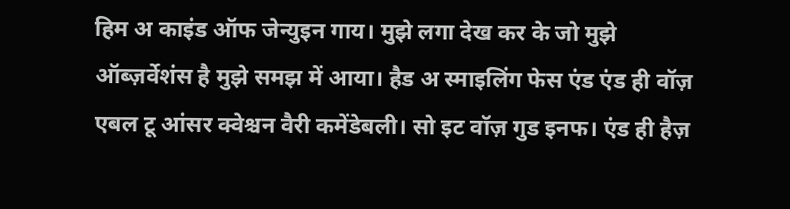हिम अ काइंड ऑफ जेन्युइन गाय। मुझे लगा देख कर के जो मुझे ऑब्ज़र्वेशंस है मुझे समझ में आया। हैड अ स्माइलिंग फेस एंड एंड ही वॉज़ एबल टू आंसर क्वेश्चन वैरी कमेंडेबली। सो इट वॉज़ गुड इनफ। एंड ही हैज़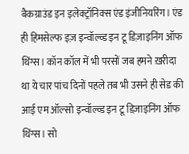बैकग्राउंड इन इलेक्ट्रॉनिक्स एंड इंजीनियरिंग। एंड ही हिमसेल्फ इज़ इन्वॉल्व्ड इन टू डिज़ाइनिंग ऑफ थिंग्स। कॉन कॉल में भी परसों जब हमने ख़रीदा था ये चार पांच दिनों पहले तब भी उसने ही सेड की आई एम ऑल्सो इन्वॉल्व्ड इन टू डिज़ाइनिंग ऑफ थिंग्स। सो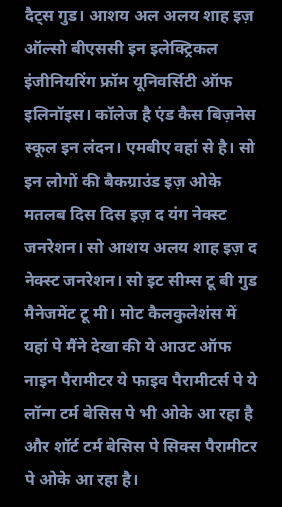दैट्स गुड। आशय अल अलय शाह इज़ ऑल्सो बीएससी इन इलेक्ट्रिकल इंजीनियरिंग फ्रॉम यूनिवर्सिटी ऑफ इलिनॉइस। कॉलेज है एंड कैस बिज़नेस स्कूल इन लंदन। एमबीए वहां से है। सो इन लोगों की बैकग्राउंड इज़ ओके मतलब दिस दिस इज़ द यंग नेक्स्ट जनरेशन। सो आशय अलय शाह इज़ द नेक्स्ट जनरेशन। सो इट सीम्स टू बी गुड मैनेजमेंट टू मी। मोट कैलकुलेशंस में यहां पे मैंने देखा की ये आउट ऑफ नाइन पैरामीटर ये फाइव पैरामीटर्स पे ये लॉन्ग टर्म बेसिस पे भी ओके आ रहा है और शॉर्ट टर्म बेसिस पे सिक्स पैरामीटर पे ओके आ रहा है।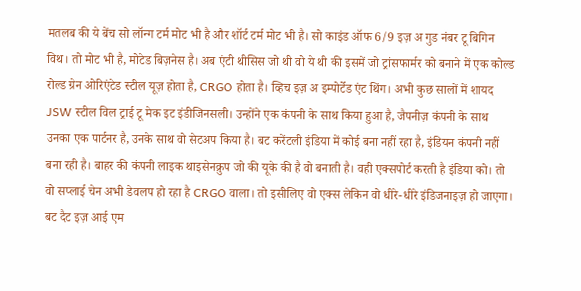मतलब की ये बेंच सो लॉन्ग टर्म मोट भी है और शॉर्ट टर्म मोट भी है। सो काइंड ऑफ 6/9 इज़ अ गुड नंबर टू बिगिन विथ। तो मोट भी है, मोटेड बिज़नेस है। अब एंटी थीसिस जो थी वो ये थी की इसमें जो ट्रांसफार्मर को बनाने में एक कोल्ड रोल्ड ग्रेन ओरिएंटेड स्टील यूज़ होता है, CRGO होता है। व्हिच इज़ अ इम्पोर्टेड एंट थिंग। अभी कुछ सालों में शायद JSW स्टील विल ट्राई टू मेक इट इंडीजिनसली। उन्होंने एक कंपनी के साथ किया हुआ है, जैपनीज़ कंपनी के साथ उनका एक पार्टनर है, उनके साथ वो सेटअप किया है। बट करेंटली इंडिया में कोई बना नहीं रहा है, इंडियन कंपनी नहीं बना रही है। बाहर की कंपनी लाइक थाइसेनक्रुप जो की यूके की है वो बनाती है। वही एक्सपोर्ट करती है इंडिया को। तो वो सप्लाई चेन अभी डेवलप हो रहा है CRGO वाला। तो इसीलिए वो एक्स लेकिन वो धीरे-धीरे इंडिजनाइज़ हो जाएगा। बट दैट इज़ आई एम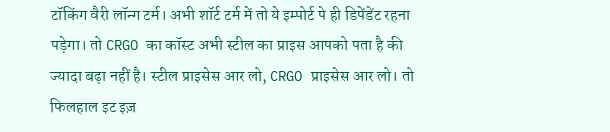टॉकिंग वैरी लॉन्ग टर्म। अभी शॉर्ट टर्म में तो ये इम्पोर्ट पे ही डिपेंडेंट रहना पड़ेगा। तो CRGO का कॉस्ट अभी स्टील का प्राइस आपको पता है की ज्यादा बढ़ा नहीं है। स्टील प्राइसेस आर लो, CRGO प्राइसेस आर लो। तो फिलहाल इट इज़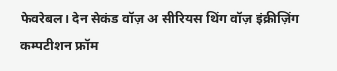फेवरेबल। देन सेकंड वॉज़ अ सीरियस थिंग वॉज़ इंक्रीज़िंग कम्पटीशन फ्रॉम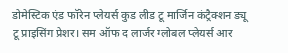डोमेस्टिक एंड फॉरेन प्लेयर्स कुड लीड टू मार्जिन कंट्रैक्शन ड्यू टू प्राइसिंग प्रेशर। सम ऑफ द लार्जर ग्लोबल प्लेयर्स आर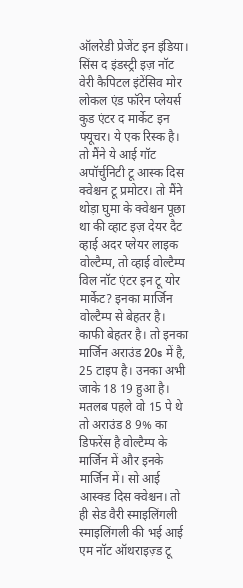ऑलरेडी प्रेजेंट इन इंडिया। सिंस द इंडस्ट्री इज़ नॉट वेरी कैपिटल इंटेंसिव मोर लोकल एंड फॉरेन प्लेयर्स कुड एंटर द मार्केट इन फ्यूचर। ये एक रिस्क है। तो मैंने ये आई गॉट अपॉर्चुनिटी टू आस्क दिस क्वेश्चन टू प्रमोटर। तो मैंने थोड़ा घुमा के क्वेश्चन पूछा था की व्हाट इज़ देयर दैट व्हाई अदर प्लेयर लाइक वोल्टैम्प, तो व्हाई वोल्टैम्प विल नॉट एंटर इन टू योर मार्केट? इनका मार्जिन वोल्टैम्प से बेहतर है। काफी बेहतर है। तो इनका मार्जिन अराउंड 20s में है, 25 टाइप है। उनका अभी जाके 18 19 हुआ है। मतलब पहले वो 15 पे थे तो अराउंड 8 9% का डिफरेंस है वोल्टैम्प के मार्जिन में और इनके मार्जिन में। सो आई आस्क्ड दिस क्वेश्चन। तो ही सेड वैरी स्माइलिंगली स्माइलिंगली की भई आई एम नॉट ऑथराइज़्ड टू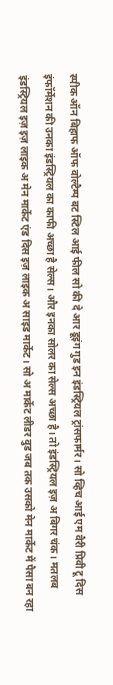स्पीक ऑन बिहाफ ऑफ वोल्टैम्प बट स्टिल आई फील सो की दे आर डूइंग गुड इन इंडस्ट्रियल ट्रांसफार्मर। सो व्हिच आई एम वैरी प्रिवी टू दिस इंफॉर्मेशन की उनका इंडस्ट्रियल का काफी अच्छा है सेल्स। और इनका सोलर का सेल्स अच्छा है। तो इंडस्ट्रियल इज़ अ बिगर चंक। मतलब इंडस्ट्रियल इज़ इज़ लाइक अ मेन मार्केट एंड दिस इज़ लाइक अ साइड मार्केट। सो अ मार्केट लीडर वुड जब तक उसको मेन मार्केट में पैसा बन रहा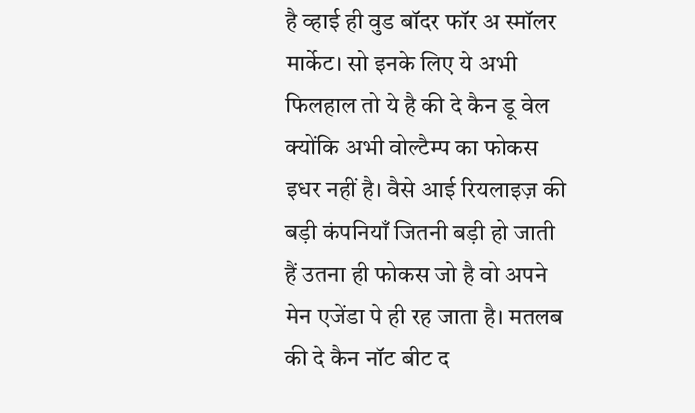है व्हाई ही वुड बॉदर फॉर अ स्मॉलर मार्केट। सो इनके लिए ये अभी फिलहाल तो ये है की दे कैन डू वेल क्योंकि अभी वोल्टैम्प का फोकस इधर नहीं है। वैसे आई रियलाइज़ की बड़ी कंपनियाँ जितनी बड़ी हो जाती हैं उतना ही फोकस जो है वो अपने मेन एजेंडा पे ही रह जाता है। मतलब की दे कैन नॉट बीट द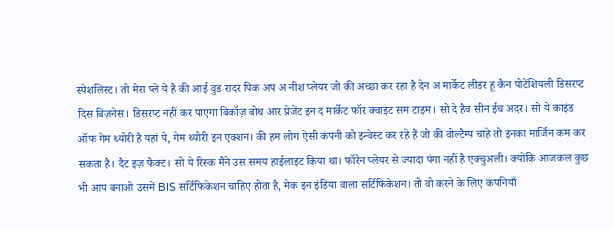स्पेशलिस्ट। तो मेरा प्ले ये है की आई वुड रादर पिक अप अ नीश प्लेयर जो की अच्छा कर रहा है देन अ मार्केट लीडर हू कैन पोटेंशियली डिसरप्ट दिस बिज़नेस। डिसरप्ट नहीं कर पाएगा बिकॉज़ बोथ आर प्रेजेंट इन द मार्केट फॉर क्वाइट सम टाइम। सो दे हैव सीन ईच अदर। सो ये काइंड ऑफ गेम थ्योरी है यहां पे, गेम थ्योरी इन एक्शन। की हम लोग ऐसी कंपनी को इन्वेस्ट कर रहे हैं जो की वोल्टैम्प चाहे तो इनका मार्जिन कम कर सकता है। दैट इज़ फैक्ट। सो ये रिस्क मैंने उस समय हाईलाइट किया था। फॉरेन प्लेयर से ज्यादा पंगा नहीं है एक्चुअली। क्योंकि आजकल कुछ भी आप बनाओ उसमें BIS सर्टिफिकेशन चाहिए होता है, मेक इन इंडिया वाला सर्टिफिकेशन। तो वो करने के लिए कंपनियाँ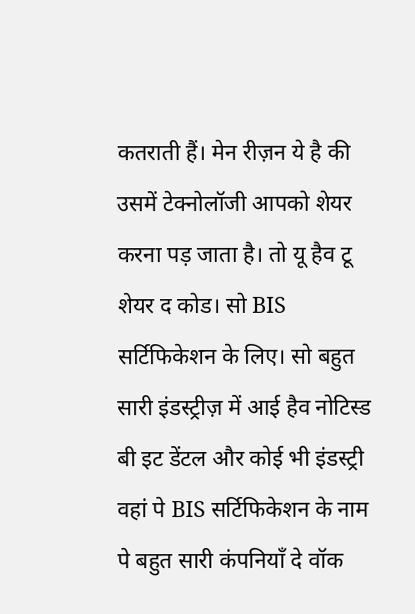कतराती हैं। मेन रीज़न ये है की उसमें टेक्नोलॉजी आपको शेयर करना पड़ जाता है। तो यू हैव टू शेयर द कोड। सो BIS सर्टिफिकेशन के लिए। सो बहुत सारी इंडस्ट्रीज़ में आई हैव नोटिस्ड बी इट डेंटल और कोई भी इंडस्ट्री वहां पे BIS सर्टिफिकेशन के नाम पे बहुत सारी कंपनियाँ दे वॉक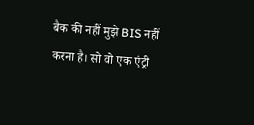बैक की नहीं मुझे BIS नहीं करना है। सो वो एक एंट्री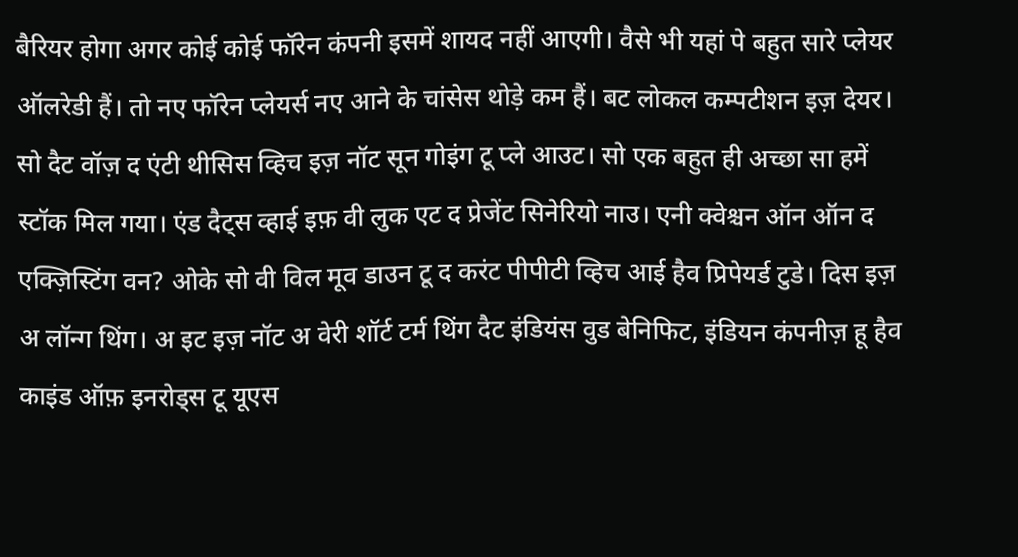बैरियर होगा अगर कोई कोई फॉरेन कंपनी इसमें शायद नहीं आएगी। वैसे भी यहां पे बहुत सारे प्लेयर ऑलरेडी हैं। तो नए फॉरेन प्लेयर्स नए आने के चांसेस थोड़े कम हैं। बट लोकल कम्पटीशन इज़ देयर। सो दैट वॉज़ द एंटी थीसिस व्हिच इज़ नॉट सून गोइंग टू प्ले आउट। सो एक बहुत ही अच्छा सा हमें स्टॉक मिल गया। एंड दैट्स व्हाई इफ़ वी लुक एट द प्रेजेंट सिनेरियो नाउ। एनी क्वेश्चन ऑन ऑन द एक्ज़िस्टिंग वन? ओके सो वी विल मूव डाउन टू द करंट पीपीटी व्हिच आई हैव प्रिपेयर्ड टुडे। दिस इज़ अ लॉन्ग थिंग। अ इट इज़ नॉट अ वेरी शॉर्ट टर्म थिंग दैट इंडियंस वुड बेनिफिट, इंडियन कंपनीज़ हू हैव काइंड ऑफ़ इनरोड्स टू यूएस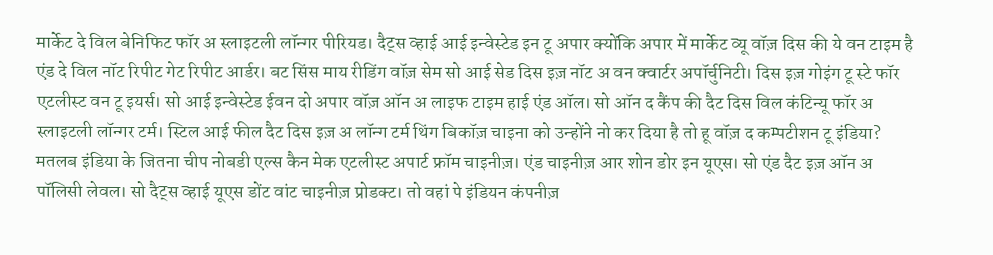मार्केट दे विल बेनिफिट फॉर अ स्लाइटली लॉन्गर पीरियड। दैट्स व्हाई आई इन्वेस्टेड इन टू अपार क्योंकि अपार में मार्केट व्यू वॉज़ दिस की ये वन टाइम है एंड दे विल नॉट रिपीट गेट रिपीट आर्डर। बट सिंस माय रीडिंग वॉज़ सेम सो आई सेड दिस इज़ नॉट अ वन क्वार्टर अपॉर्चुनिटी। दिस इज़ गोइंग टू स्टे फॉर एटलीस्ट वन टू इयर्स। सो आई इन्वेस्टेड ईवन दो अपार वॉज़ ऑन अ लाइफ टाइम हाई एंड ऑल। सो ऑन द कैंप की दैट दिस विल कंटिन्यू फॉर अ स्लाइटली लॉन्गर टर्म। स्टिल आई फील दैट दिस इज़ अ लॉन्ग टर्म थिंग बिकॉज़ चाइना को उन्होंने नो कर दिया है तो हू वॉज़ द कम्पटीशन टू इंडिया? मतलब इंडिया के जितना चीप नोबडी एल्स कैन मेक एटलीस्ट अपार्ट फ्रॉम चाइनीज़। एंड चाइनीज़ आर शोन डोर इन यूएस। सो एंड दैट इज़ ऑन अ पॉलिसी लेवल। सो दैट्स व्हाई यूएस डोंट वांट चाइनीज़ प्रोडक्ट। तो वहां पे इंडियन कंपनीज़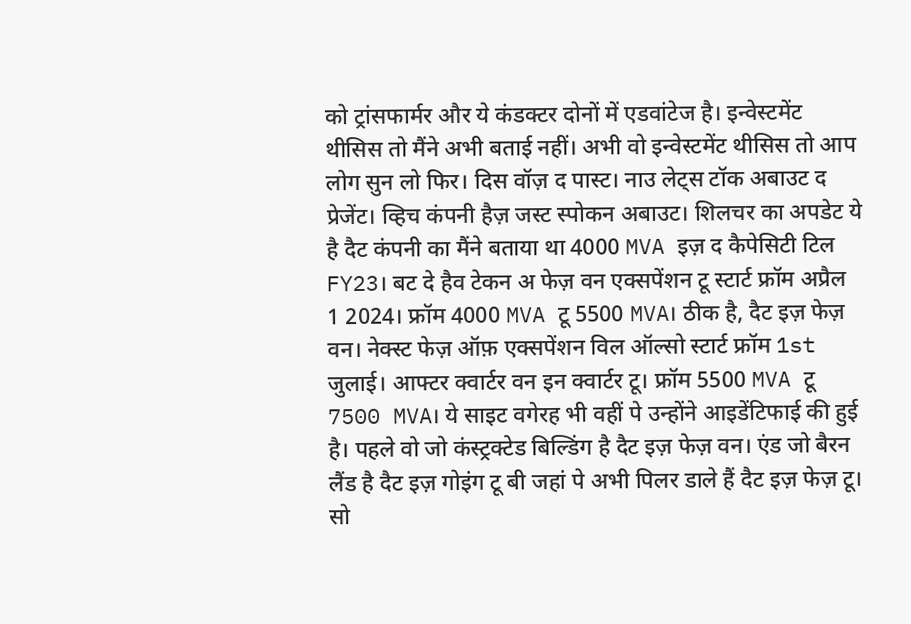को ट्रांसफार्मर और ये कंडक्टर दोनों में एडवांटेज है। इन्वेस्टमेंट थीसिस तो मैंने अभी बताई नहीं। अभी वो इन्वेस्टमेंट थीसिस तो आप लोग सुन लो फिर। दिस वॉज़ द पास्ट। नाउ लेट्स टॉक अबाउट द प्रेजेंट। व्हिच कंपनी हैज़ जस्ट स्पोकन अबाउट। शिलचर का अपडेट ये है दैट कंपनी का मैंने बताया था 4000 MVA इज़ द कैपेसिटी टिल FY23। बट दे हैव टेकन अ फेज़ वन एक्सपेंशन टू स्टार्ट फ्रॉम अप्रैल 1 2024। फ्रॉम 4000 MVA टू 5500 MVA। ठीक है, दैट इज़ फेज़ वन। नेक्स्ट फेज़ ऑफ़ एक्सपेंशन विल ऑल्सो स्टार्ट फ्रॉम 1st जुलाई। आफ्टर क्वार्टर वन इन क्वार्टर टू। फ्रॉम 5500 MVA टू 7500 MVA। ये साइट वगेरह भी वहीं पे उन्होंने आइडेंटिफाई की हुई है। पहले वो जो कंस्ट्रक्टेड बिल्डिंग है दैट इज़ फेज़ वन। एंड जो बैरन लैंड है दैट इज़ गोइंग टू बी जहां पे अभी पिलर डाले हैं दैट इज़ फेज़ टू। सो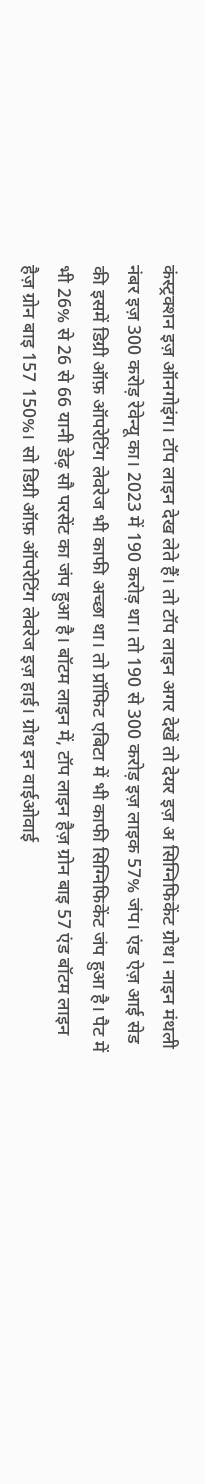कंस्ट्रक्शन इज़ ऑनगोइंग। टॉप लाइन देख लेते हैं। तो टॉप लाइन अगर देखें तो देयर इज़ अ सिग्निफिकेंट ग्रोथ। नाइन मंथली नंबर इज़ 300 करोड़ रेवेन्यू का। 2023 में 190 करोड़ था। तो 190 से 300 करोड़ इज़ लाइक 57% जंप। एंड ऐज़ आई सेड की इसमें डिग्री ऑफ़ ऑपरेटिंग लेवरेज भी काफी अच्छा था। तो प्रॉफिट एबिटा में भी काफी सिग्निफिकेंट जंप हुआ है। पैट में भी 26% से 26 से 66 यानी डेढ़ सौ परसेंट का जंप हुआ है। बॉटम लाइन में, टॉप लाइन हैज़ ग्रोन बाइ 57 एंड बॉटम लाइन हैज़ ग्रोन बाइ 157 150%। सो डिग्री ऑफ़ ऑपरेटिंग लेवरेज इज़ हाई। ग्रोथ इन वाईओवाई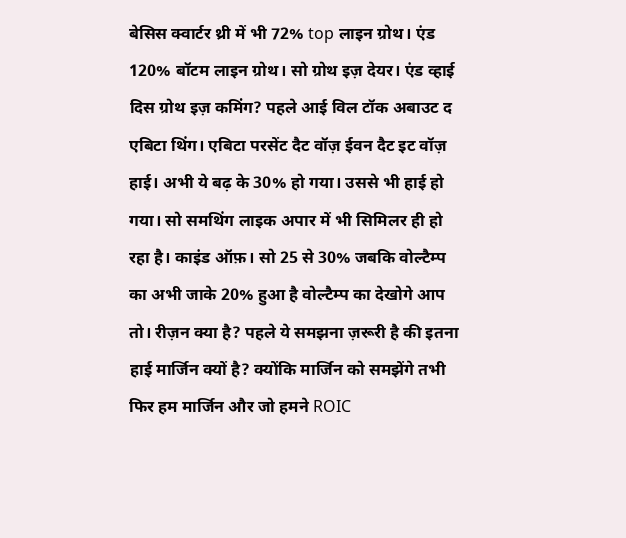बेसिस क्वार्टर थ्री में भी 72% top लाइन ग्रोथ। एंड 120% बॉटम लाइन ग्रोथ। सो ग्रोथ इज़ देयर। एंड व्हाई दिस ग्रोथ इज़ कमिंग? पहले आई विल टॉक अबाउट द एबिटा थिंग। एबिटा परसेंट दैट वॉज़ ईवन दैट इट वॉज़ हाई। अभी ये बढ़ के 30% हो गया। उससे भी हाई हो गया। सो समथिंग लाइक अपार में भी सिमिलर ही हो रहा है। काइंड ऑफ़। सो 25 से 30% जबकि वोल्टैम्प का अभी जाके 20% हुआ है वोल्टैम्प का देखोगे आप तो। रीज़न क्या है? पहले ये समझना ज़रूरी है की इतना हाई मार्जिन क्यों है? क्योंकि मार्जिन को समझेंगे तभी फिर हम मार्जिन और जो हमने ROIC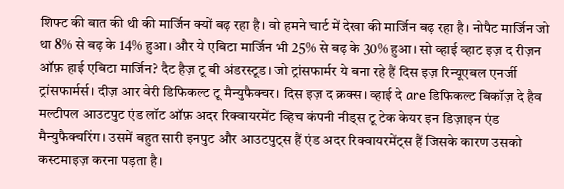शिफ्ट की बात की थी की मार्जिन क्यों बढ़ रहा है। वो हमने चार्ट में देखा की मार्जिन बढ़ रहा है। नोपैट मार्जिन जो था 8% से बढ़ के 14% हुआ। और ये एबिटा मार्जिन भी 25% से बढ़ के 30% हुआ। सो व्हाई व्हाट इज़ द रीज़न ऑफ़ हाई एबिटा मार्जिन? दैट हैज़ टू बी अंडरस्टूड। जो ट्रांसफार्मर ये बना रहे हैं दिस इज़ रिन्यूएबल एनर्जी ट्रांसफार्मर्स। दीज़ आर वेरी डिफिकल्ट टू मैन्युफैक्चर। दिस इज़ द क्रक्स। व्हाई दे are डिफिकल्ट बिकॉज़ दे हैव मल्टीपल आउटपुट एंड लॉट ऑफ़ अदर रिक्वायरमेंट व्हिच कंपनी नीड्स टू टेक केयर इन डिज़ाइन एंड मैन्युफैक्चरिंग। उसमें बहुत सारी इनपुट और आउटपुट्स हैं एंड अदर रिक्वायरमेंट्स हैं जिसके कारण उसको कस्टमाइज़ करना पड़ता है।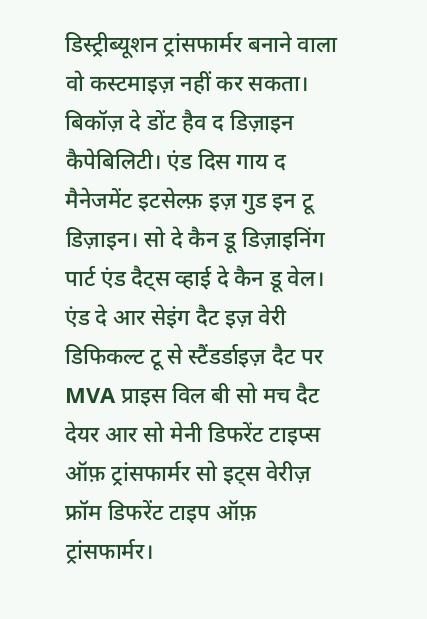डिस्ट्रीब्यूशन ट्रांसफार्मर बनाने वाला वो कस्टमाइज़ नहीं कर सकता। बिकॉज़ दे डोंट हैव द डिज़ाइन कैपेबिलिटी। एंड दिस गाय द मैनेजमेंट इटसेल्फ़ इज़ गुड इन टू डिज़ाइन। सो दे कैन डू डिज़ाइनिंग पार्ट एंड दैट्स व्हाई दे कैन डू वेल। एंड दे आर सेइंग दैट इज़ वेरी डिफिकल्ट टू से स्टैंडर्डाइज़ दैट पर MVA प्राइस विल बी सो मच दैट देयर आर सो मेनी डिफरेंट टाइप्स ऑफ़ ट्रांसफार्मर सो इट्स वेरीज़ फ्रॉम डिफरेंट टाइप ऑफ़ ट्रांसफार्मर।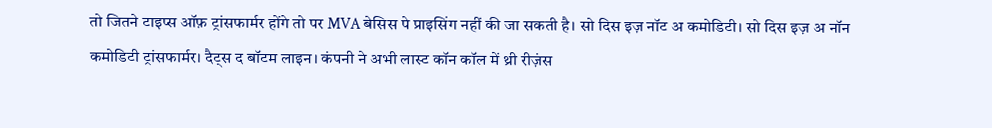तो जितने टाइप्स ऑफ़ ट्रांसफार्मर होंगे तो पर MVA बेसिस पे प्राइसिंग नहीं की जा सकती है। सो दिस इज़ नॉट अ कमोडिटी। सो दिस इज़ अ नॉन कमोडिटी ट्रांसफार्मर। दैट्स द बॉटम लाइन। कंपनी ने अभी लास्ट कॉन कॉल में थ्री रीज़ंस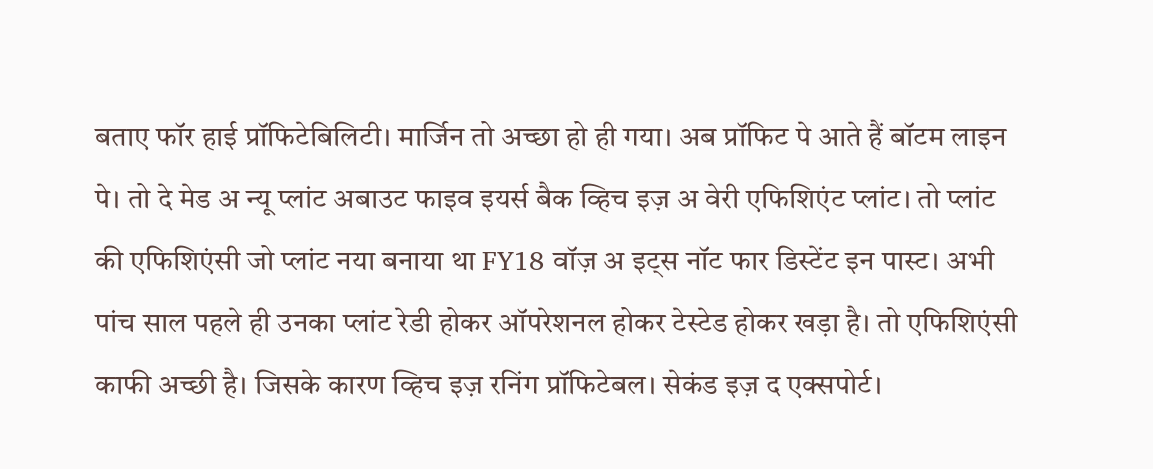बताए फॉर हाई प्रॉफिटेबिलिटी। मार्जिन तो अच्छा हो ही गया। अब प्रॉफिट पे आते हैं बॉटम लाइन पे। तो दे मेड अ न्यू प्लांट अबाउट फाइव इयर्स बैक व्हिच इज़ अ वेरी एफिशिएंट प्लांट। तो प्लांट की एफिशिएंसी जो प्लांट नया बनाया था FY18 वॉज़ अ इट्स नॉट फार डिस्टेंट इन पास्ट। अभी पांच साल पहले ही उनका प्लांट रेडी होकर ऑपरेशनल होकर टेस्टेड होकर खड़ा है। तो एफिशिएंसी काफी अच्छी है। जिसके कारण व्हिच इज़ रनिंग प्रॉफिटेबल। सेकंड इज़ द एक्सपोर्ट।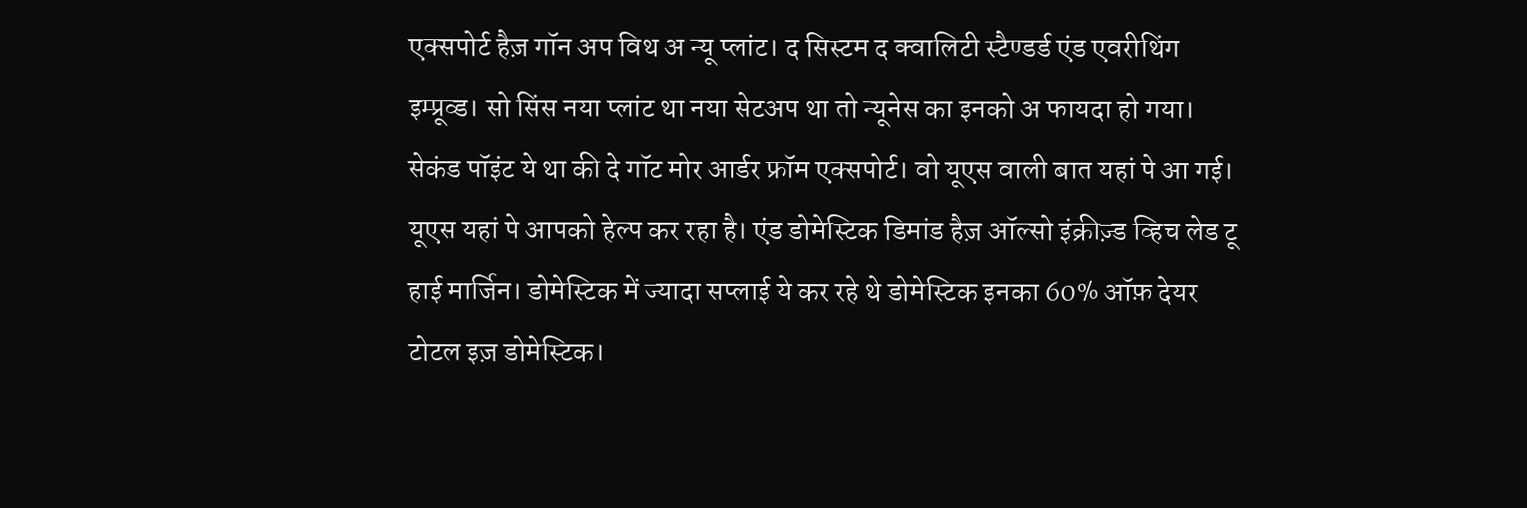एक्सपोर्ट हैज़ गॉन अप विथ अ न्यू प्लांट। द सिस्टम द क्वालिटी स्टैण्डर्ड एंड एवरीथिंग इम्प्रूव्ड। सो सिंस नया प्लांट था नया सेटअप था तो न्यूनेस का इनको अ फायदा हो गया। सेकंड पॉइंट ये था की दे गॉट मोर आर्डर फ्रॉम एक्सपोर्ट। वो यूएस वाली बात यहां पे आ गई। यूएस यहां पे आपको हेल्प कर रहा है। एंड डोमेस्टिक डिमांड हैज़ ऑल्सो इंक्रीज़्ड व्हिच लेड टू हाई मार्जिन। डोमेस्टिक में ज्यादा सप्लाई ये कर रहे थे डोमेस्टिक इनका 60% ऑफ़ देयर टोटल इज़ डोमेस्टिक।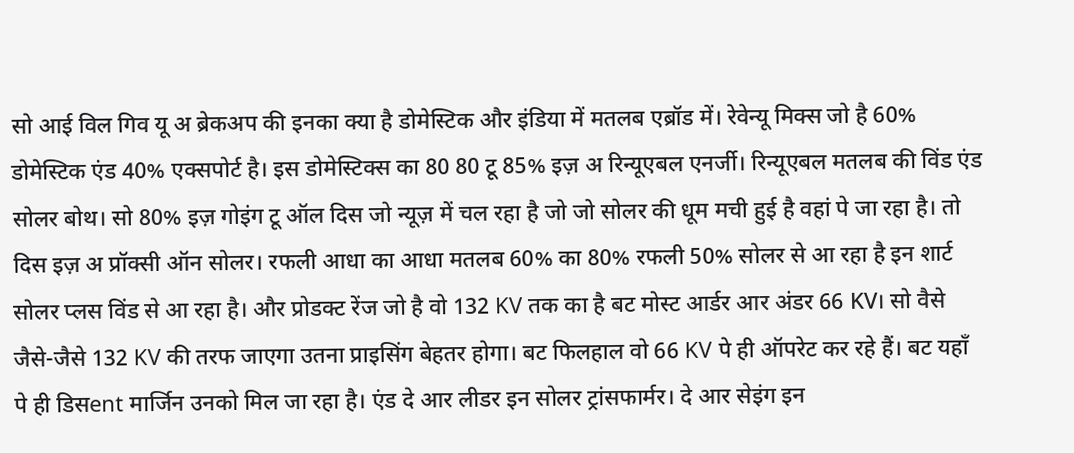सो आई विल गिव यू अ ब्रेकअप की इनका क्या है डोमेस्टिक और इंडिया में मतलब एब्रॉड में। रेवेन्यू मिक्स जो है 60% डोमेस्टिक एंड 40% एक्सपोर्ट है। इस डोमेस्टिक्स का 80 80 टू 85% इज़ अ रिन्यूएबल एनर्जी। रिन्यूएबल मतलब की विंड एंड सोलर बोथ। सो 80% इज़ गोइंग टू ऑल दिस जो न्यूज़ में चल रहा है जो जो सोलर की धूम मची हुई है वहां पे जा रहा है। तो दिस इज़ अ प्रॉक्सी ऑन सोलर। रफली आधा का आधा मतलब 60% का 80% रफली 50% सोलर से आ रहा है इन शार्ट सोलर प्लस विंड से आ रहा है। और प्रोडक्ट रेंज जो है वो 132 KV तक का है बट मोस्ट आर्डर आर अंडर 66 KV। सो वैसे जैसे-जैसे 132 KV की तरफ जाएगा उतना प्राइसिंग बेहतर होगा। बट फिलहाल वो 66 KV पे ही ऑपरेट कर रहे हैं। बट यहाँ पे ही डिसent मार्जिन उनको मिल जा रहा है। एंड दे आर लीडर इन सोलर ट्रांसफार्मर। दे आर सेइंग इन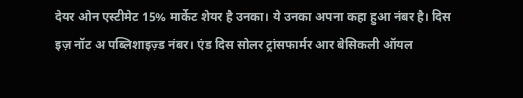देयर ओन एस्टीमेट 15% मार्केट शेयर है उनका। ये उनका अपना कहा हुआ नंबर है। दिस इज़ नॉट अ पब्लिशाइज़्ड नंबर। एंड दिस सोलर ट्रांसफार्मर आर बेसिकली ऑयल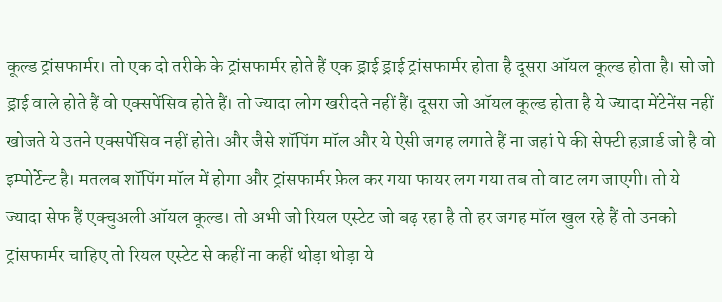कूल्ड ट्रांसफार्मर। तो एक दो तरीके के ट्रांसफार्मर होते हैं एक ड्राई ड्राई ट्रांसफार्मर होता है दूसरा ऑयल कूल्ड होता है। सो जो ड्राई वाले होते हैं वो एक्सपेंसिव होते हैं। तो ज्यादा लोग खरीदते नहीं हैं। दूसरा जो ऑयल कूल्ड होता है ये ज्यादा मेंटेनेंस नहीं खोजते ये उतने एक्सपेंसिव नहीं होते। और जैसे शॉपिंग मॉल और ये ऐसी जगह लगाते हैं ना जहां पे की सेफ्टी हज़ार्ड जो है वो इम्पोर्टेन्ट है। मतलब शॉपिंग मॉल में होगा और ट्रांसफार्मर फ़ेल कर गया फायर लग गया तब तो वाट लग जाएगी। तो ये ज्यादा सेफ हैं एक्चुअली ऑयल कूल्ड। तो अभी जो रियल एस्टेट जो बढ़ रहा है तो हर जगह मॉल खुल रहे हैं तो उनको ट्रांसफार्मर चाहिए तो रियल एस्टेट से कहीं ना कहीं थोड़ा थोड़ा ये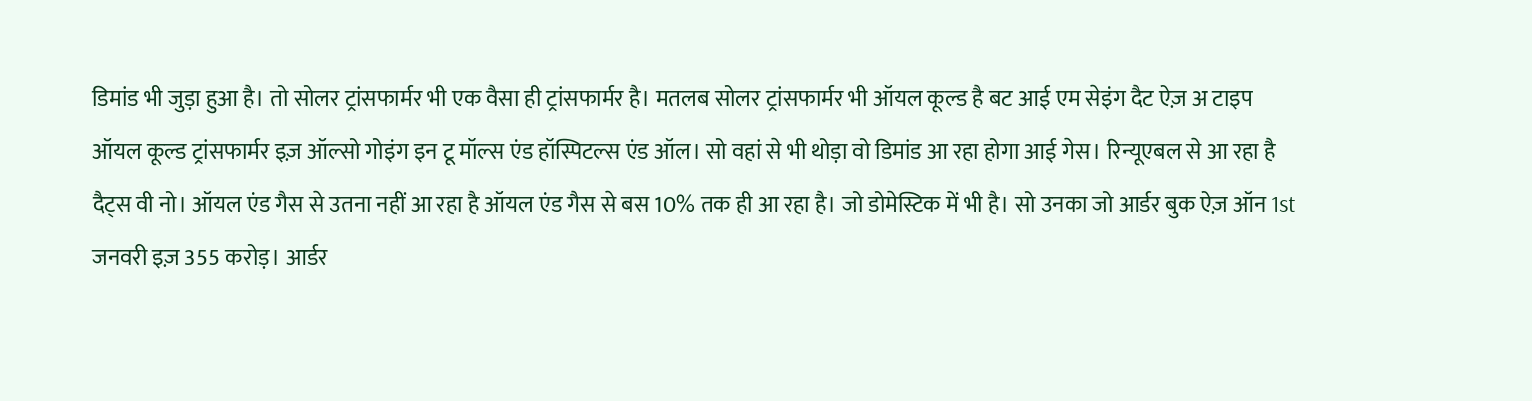डिमांड भी जुड़ा हुआ है। तो सोलर ट्रांसफार्मर भी एक वैसा ही ट्रांसफार्मर है। मतलब सोलर ट्रांसफार्मर भी ऑयल कूल्ड है बट आई एम सेइंग दैट ऐज़ अ टाइप ऑयल कूल्ड ट्रांसफार्मर इज़ ऑल्सो गोइंग इन टू मॉल्स एंड हॉस्पिटल्स एंड ऑल। सो वहां से भी थोड़ा वो डिमांड आ रहा होगा आई गेस। रिन्यूएबल से आ रहा है दैट्स वी नो। ऑयल एंड गैस से उतना नहीं आ रहा है ऑयल एंड गैस से बस 10% तक ही आ रहा है। जो डोमेस्टिक में भी है। सो उनका जो आर्डर बुक ऐज़ ऑन 1st जनवरी इज़ 355 करोड़। आर्डर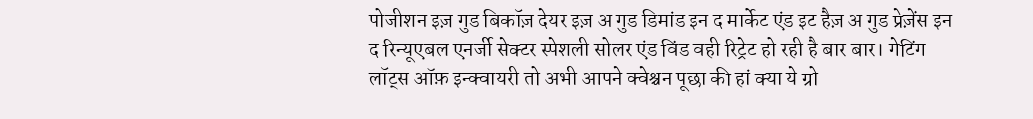पोजीशन इज़ गुड बिकॉज़ देयर इज़ अ गुड डिमांड इन द मार्केट एंड इट हैज़ अ गुड प्रेज़ेंस इन द रिन्यूएबल एनर्जी सेक्टर स्पेशली सोलर एंड विंड वही रिट्रेट हो रही है बार बार। गेटिंग लॉट्स ऑफ़ इन्क्वायरी तो अभी आपने क्वेश्चन पूछा की हां क्या ये ग्रो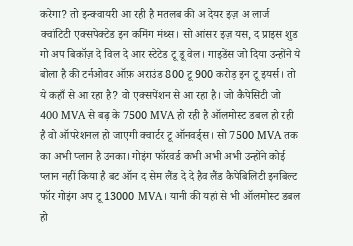करेगा? तो इन्क्वायरी आ रही है मतलब की अ देयर इज़ अ लार्ज क्वांटिटी एक्सपेक्टेड इन कमिंग मंथ्स। सो आंसर इज़ यस, द प्राइस शुड गो अप बिकॉज़ दे विल दे आर स्टेटेड टू डू वेल। गाइडेंस जो दिया उन्होंने ये बोला है की टर्नओवर ऑफ़ अराउंड 800 टू 900 करोड़ इन टू इयर्स। तो ये कहाँ से आ रहा है? वो एक्सपेंशन से आ रहा है। जो कैपेसिटी जो 400 MVA से बढ़ के 7500 MVA हो रही है ऑलमोस्ट डबल हो रही है वो ऑपरेशनल हो जाएगी क्वार्टर टू ऑनवर्ड्स। सो 7500 MVA तक का अभी प्लान है उनका। गोइंग फॉरवर्ड कभी अभी अभी उन्होंने कोई प्लान नहीं किया है बट ऑन द सेम लैंड दे दे हैव लैंड कैपेबिलिटी इनबिल्ट फॉर गोइंग अप टू 13000 MVA। यानी की यहां से भी ऑलमोस्ट डबल हो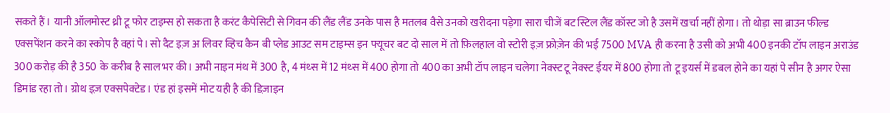सकते हैं। यानी ऑलमोस्ट थ्री टू फोर टाइम्स हो सकता है करंट कैपेसिटी से गिवन की लैंड लैंड उनके पास है मतलब वैसे उनको खरीदना पड़ेगा सारा चीजें बट स्टिल लैंड कॉस्ट जो है उसमें खर्चा नहीं होगा। तो थोड़ा सा ब्राउन फील्ड एक्सपेंशन करने का स्कोप है वहां पे। सो दैट इज़ अ लिवर व्हिच कैन बी प्लेड आउट सम टाइम्स इन फ्यूचर बट दो साल में तो फ़िलहाल वो स्टोरी इज़ फ्रोज़ेन की भई 7500 MVA ही करना है उसी को अभी 400 इनकी टॉप लाइन अराउंड 300 करोड़ की है 350 के करीब है साल भर की। अभी नाइन मंथ में 300 है, 4 मंथ्स में 12 मंथ्स में 400 होगा तो 400 का अभी टॉप लाइन चलेगा नेक्स्ट टू नेक्स्ट ईयर में 800 होगा तो टू इयर्स में डबल होने का यहां पे सीन है अगर ऐसा डिमांड रहा तो। ग्रोथ इज़ एक्सपेक्टेड। एंड हां इसमें मोट यही है की डिज़ाइन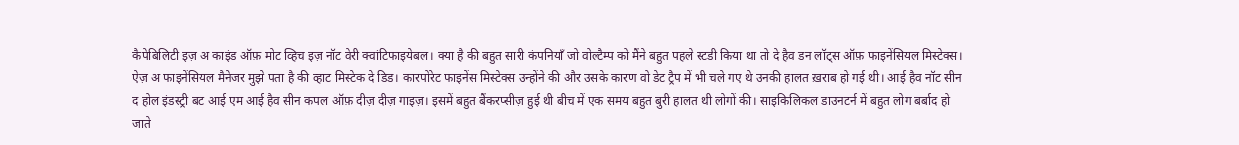कैपेबिलिटी इज़ अ काइंड ऑफ़ मोट व्हिच इज़ नॉट वेरी क्वांटिफाइयेबल। क्या है की बहुत सारी कंपनियाँ जो वोल्टैम्प को मैंने बहुत पहले स्टडी किया था तो दे हैव डन लॉट्स ऑफ़ फाइनेंसियल मिस्टेक्स। ऐज़ अ फाइनेंसियल मैनेजर मुझे पता है की व्हाट मिस्टेक दे डिड। कारपोरेट फाइनेंस मिस्टेक्स उन्होंने की और उसके कारण वो डेट ट्रैप में भी चले गए थे उनकी हालत ख़राब हो गई थी। आई हैव नॉट सीन द होल इंडस्ट्री बट आई एम आई हैव सीन कपल ऑफ़ दीज़ दीज़ गाइज़। इसमें बहुत बैंकरप्सीज़ हुई थी बीच में एक समय बहुत बुरी हालत थी लोगों की। साइकिलिकल डाउनटर्न में बहुत लोग बर्बाद हो जाते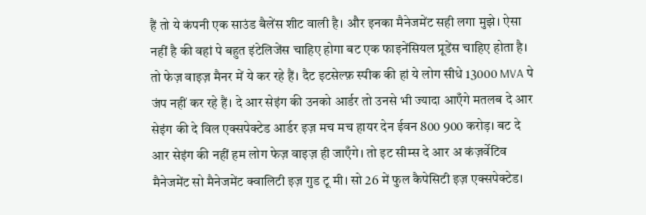हैं तो ये कंपनी एक साउंड बैलेंस शीट वाली है। और इनका मैनेजमेंट सही लगा मुझे। ऐसा नहीं है की वहां पे बहुत इंटेलिजेंस चाहिए होगा बट एक फाइनेंसियल प्रूडेंस चाहिए होता है। तो फेज़ वाइज़ मैनर में ये कर रहे हैं। दैट इटसेल्फ़ स्पीक की हां ये लोग सीधे 13000 MVA पे जंप नहीं कर रहे हैं। दे आर सेइंग की उनको आर्डर तो उनसे भी ज्यादा आएँगे मतलब दे आर सेइंग की दे विल एक्सपेक्टेड आर्डर इज़ मच मच हायर देन ईवन 800 900 करोड़। बट दे आर सेइंग की नहीं हम लोग फेज़ वाइज़ ही जाएँगे। तो इट सीम्स दे आर अ कंज़र्वेटिव मैनेजमेंट सो मैनेजमेंट क्वालिटी इज़ गुड टू मी। सो 26 में फुल कैपेसिटी इज़ एक्सपेक्टेड।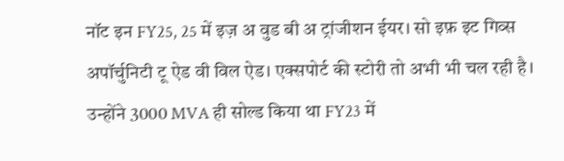नॉट इन FY25, 25 में इज़ अ वुड बी अ ट्रांजीशन ईयर। सो इफ़ इट गिव्स अपॉर्चुनिटी टू ऐड वी विल ऐड। एक्सपोर्ट की स्टोरी तो अभी भी चल रही है। उन्होंने 3000 MVA ही सोल्ड किया था FY23 में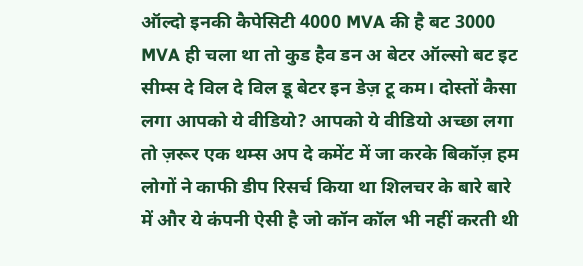ऑल्दो इनकी कैपेसिटी 4000 MVA की है बट 3000 MVA ही चला था तो कुड हैव डन अ बेटर ऑल्सो बट इट सीम्स दे विल दे विल डू बेटर इन डेज़ टू कम। दोस्तों कैसा लगा आपको ये वीडियो? आपको ये वीडियो अच्छा लगा तो ज़रूर एक थम्स अप दे कमेंट में जा करके बिकॉज़ हम लोगों ने काफी डीप रिसर्च किया था शिलचर के बारे बारे में और ये कंपनी ऐसी है जो कॉन कॉल भी नहीं करती थी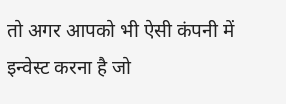तो अगर आपको भी ऐसी कंपनी में इन्वेस्ट करना है जो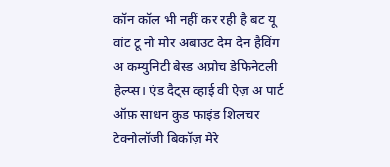कॉन कॉल भी नहीं कर रही है बट यू वांट टू नो मोर अबाउट देम देन हैविंग अ कम्युनिटी बेस्ड अप्रोच डेफिनेटली हेल्प्स। एंड दैट्स व्हाई वी ऐज़ अ पार्ट ऑफ़ साधन कुड फाइंड शिलचर टेक्नोलॉजी बिकॉज़ मेरे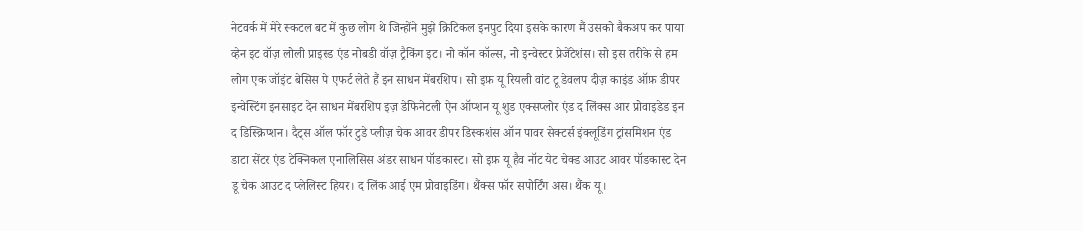नेटवर्क में मेरे स्कटल बट में कुछ लोग थे जिन्होंने मुझे क्रिटिकल इनपुट दिया इसके कारण मैं उसको बैकअप कर पाया व्हेन इट वॉज़ लोली प्राइस्ड एंड नोबडी वॉज़ ट्रैकिंग इट। नो कॉन कॉल्स, नो इन्वेस्टर प्रेजेंटेशंस। सो इस तरीके से हम लोग एक जॉइंट बेसिस पे एफर्ट लेते हैं इन साधन मेंबरशिप। सो इफ़ यू रियली वांट टू डेवलप दीज़ काइंड ऑफ़ डीपर इन्वेस्टिंग इनसाइट देन साधन मेंबरशिप इज़ डेफिनेटली ऐन ऑप्शन यू शुड एक्सप्लोर एंड द लिंक्स आर प्रोवाइडेड इन द डिस्क्रिप्शन। दैट्स ऑल फॉर टुडे प्लीज़ चेक आवर डीपर डिस्कशंस ऑन पावर सेक्टर्स इंक्लूडिंग ट्रांसमिशन एंड डाटा सेंटर एंड टेक्निकल एनालिसिस अंडर साधन पॉडकास्ट। सो इफ़ यू हैव नॉट येट चेक्ड आउट आवर पॉडकास्ट देन डू चेक आउट द प्लेलिस्ट हियर। द लिंक आई एम प्रोवाइडिंग। थैंक्स फॉर सपोर्टिंग अस। थैंक यू।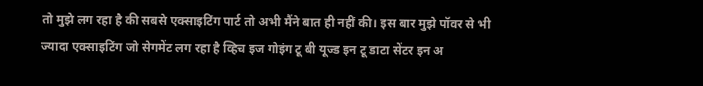तो मुझे लग रहा है की सबसे एक्साइटिंग पार्ट तो अभी मैंने बात ही नहीं की। इस बार मुझे पॉवर से भी ज्यादा एक्साइटिंग जो सेगमेंट लग रहा है व्हिच इज गोइंग टू बी यूज्ड इन टू डाटा सेंटर इन अ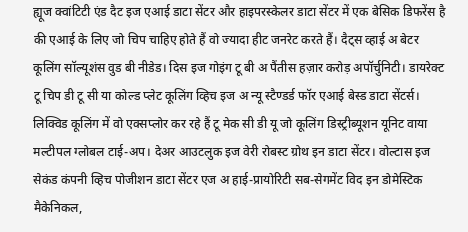ह्यूज क्वांटिटी एंड दैट इज एआई डाटा सेंटर और हाइपरस्केलर डाटा सेंटर में एक बेसिक डिफरेंस है की एआई के लिए जो चिप चाहिए होते हैं वो ज्यादा हीट जनरेट करते हैं। दैट्स व्हाई अ बेटर कूलिंग सॉल्यूशंस वुड बी नीडेड। दिस इज गोइंग टू बी अ पैंतीस हज़ार करोड़ अपॉर्चुनिटी। डायरेक्ट टू चिप डी टू सी या कोल्ड प्लेट कूलिंग व्हिच इज अ न्यू स्टैण्डर्ड फॉर एआई बेस्ड डाटा सेंटर्स। लिक्विड कूलिंग में वो एक्सप्लोर कर रहे हैं टू मेक सी डी यू जो कूलिंग डिस्ट्रीब्यूशन यूनिट वाया मल्टीपल ग्लोबल टाई-अप। देअर आउटलुक इज वेरी रोबस्ट ग्रोथ इन डाटा सेंटर। वोल्टास इज सेकंड कंपनी व्हिच पोजीशन डाटा सेंटर एज अ हाई-प्रायोरिटी सब-सेगमेंट विद इन डोमेस्टिक मैकेनिकल,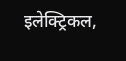इलेक्ट्रिकल,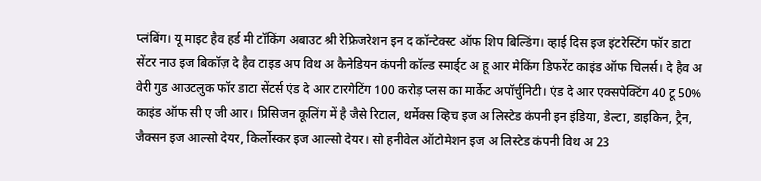प्लंबिंग। यू माइट हैव हर्ड मी टॉकिंग अबाउट श्री रेफ्रिजरेशन इन द कॉन्टेक्स्ट ऑफ शिप बिल्डिंग। व्हाई दिस इज इंटरेस्टिंग फॉर डाटा सेंटर नाउ इज बिकॉज़ दे हैव टाइड अप विथ अ कैनेडियन कंपनी कॉल्ड स्मार्ड्ट अ हू आर मेकिंग डिफरेंट काइंड ऑफ चिलर्स। दे हैव अ वेरी गुड आउटलुक फॉर डाटा सेंटर्स एंड दे आर टारगेटिंग 100 करोड़ प्लस का मार्केट अपॉर्चुनिटी। एंड दे आर एक्सपेक्टिंग 40 टू 50% काइंड ऑफ सी ए जी आर। प्रिसिजन कूलिंग में है जैसे रिटाल, थर्मेक्स व्हिच इज अ लिस्टेड कंपनी इन इंडिया, डेल्टा, डाइकिन, ट्रैन, जैक्सन इज आल्सो देयर, किर्लोस्कर इज आल्सो देयर। सो हनीवेल ऑटोमेशन इज अ लिस्टेड कंपनी विथ अ 23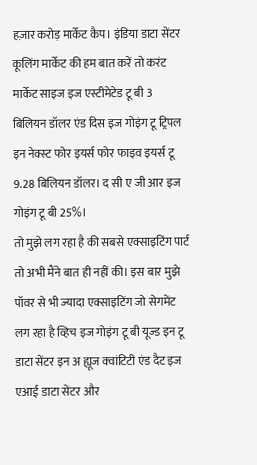हज़ार करोड़ मार्केट कैप। इंडिया डाटा सेंटर कूलिंग मार्केट की हम बात करें तो करंट मार्केट साइज इज एस्टीमेटेड टू बी 3 बिलियन डॉलर एंड दिस इज गोइंग टू ट्रिपल इन नेक्स्ट फोर इयर्स फोर फाइव इयर्स टू 9.28 बिलियन डॉलर। द सी ए जी आर इज गोइंग टू बी 25%।
तो मुझे लग रहा है की सबसे एक्साइटिंग पार्ट तो अभी मैंने बात ही नहीं की। इस बार मुझे पॉवर से भी ज्यादा एक्साइटिंग जो सेगमेंट लग रहा है व्हिच इज गोइंग टू बी यूज्ड इन टू डाटा सेंटर इन अ ह्यूज क्वांटिटी एंड दैट इज एआई डाटा सेंटर और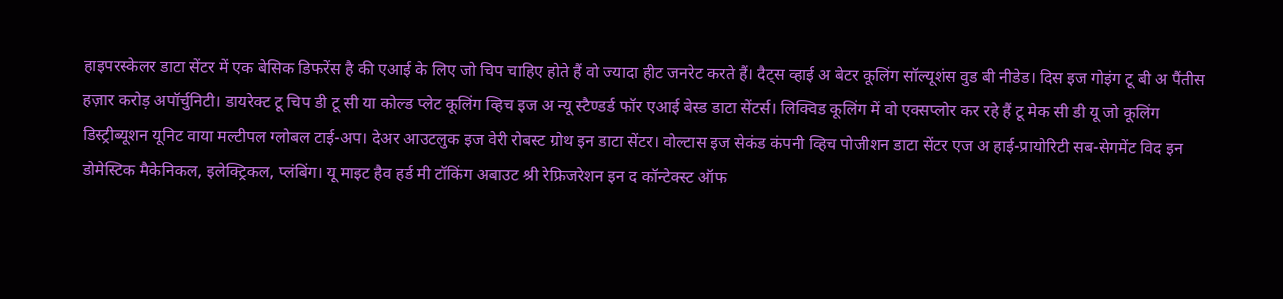हाइपरस्केलर डाटा सेंटर में एक बेसिक डिफरेंस है की एआई के लिए जो चिप चाहिए होते हैं वो ज्यादा हीट जनरेट करते हैं। दैट्स व्हाई अ बेटर कूलिंग सॉल्यूशंस वुड बी नीडेड। दिस इज गोइंग टू बी अ पैंतीस हज़ार करोड़ अपॉर्चुनिटी। डायरेक्ट टू चिप डी टू सी या कोल्ड प्लेट कूलिंग व्हिच इज अ न्यू स्टैण्डर्ड फॉर एआई बेस्ड डाटा सेंटर्स। लिक्विड कूलिंग में वो एक्सप्लोर कर रहे हैं टू मेक सी डी यू जो कूलिंग डिस्ट्रीब्यूशन यूनिट वाया मल्टीपल ग्लोबल टाई-अप। देअर आउटलुक इज वेरी रोबस्ट ग्रोथ इन डाटा सेंटर। वोल्टास इज सेकंड कंपनी व्हिच पोजीशन डाटा सेंटर एज अ हाई-प्रायोरिटी सब-सेगमेंट विद इन डोमेस्टिक मैकेनिकल, इलेक्ट्रिकल, प्लंबिंग। यू माइट हैव हर्ड मी टॉकिंग अबाउट श्री रेफ्रिजरेशन इन द कॉन्टेक्स्ट ऑफ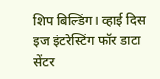शिप बिल्डिंग। व्हाई दिस इज इंटरेस्टिंग फॉर डाटा सेंटर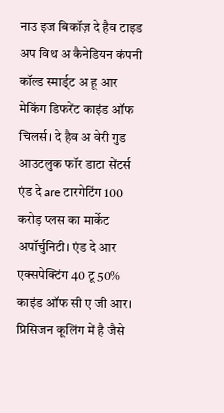नाउ इज बिकॉज़ दे हैव टाइड अप विथ अ कैनेडियन कंपनी कॉल्ड स्मार्ड्ट अ हू आर मेकिंग डिफरेंट काइंड ऑफ चिलर्स। दे हैव अ वेरी गुड आउटलुक फॉर डाटा सेंटर्स एंड दे are टारगेटिंग 100 करोड़ प्लस का मार्केट अपॉर्चुनिटी। एंड दे आर एक्सपेक्टिंग 40 टू 50% काइंड ऑफ सी ए जी आर। प्रिसिजन कूलिंग में है जैसे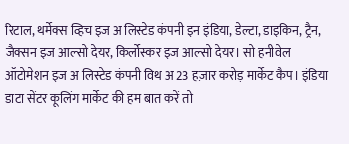रिटाल, थर्मेक्स व्हिच इज अ लिस्टेड कंपनी इन इंडिया, डेल्टा, डाइकिन, ट्रैन, जैक्सन इज आल्सो देयर, किर्लोस्कर इज आल्सो देयर। सो हनीवेल ऑटोमेशन इज अ लिस्टेड कंपनी विथ अ 23 हज़ार करोड़ मार्केट कैप। इंडिया डाटा सेंटर कूलिंग मार्केट की हम बात करें तो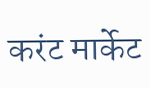करंट मार्केट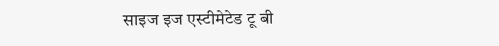साइज इज एस्टीमेटेड टू बी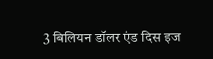3 बिलियन डॉलर एंड दिस इज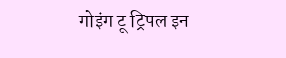गोइंग टू ट्रिपल इन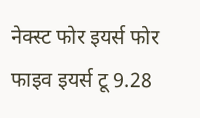नेक्स्ट फोर इयर्स फोर फाइव इयर्स टू 9.28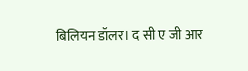बिलियन डॉलर। द सी ए जी आर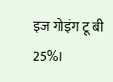इज गोइंग टू बी 25%।